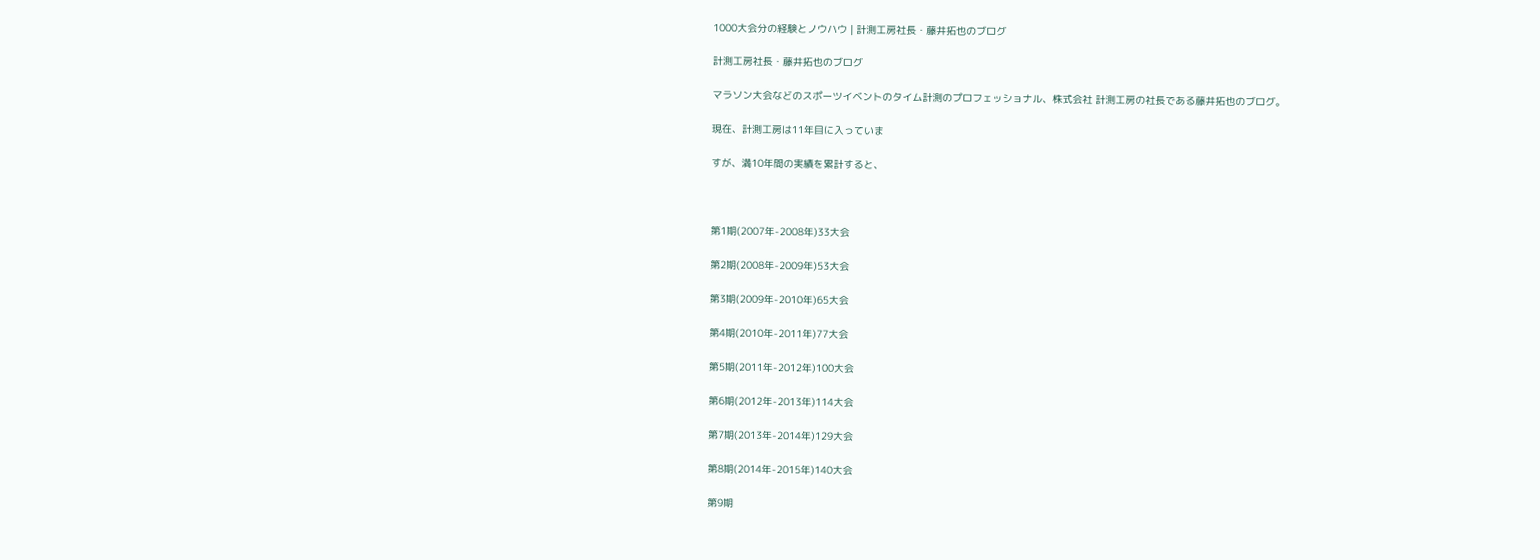1000大会分の経験とノウハウ | 計測工房社長・藤井拓也のブログ

計測工房社長・藤井拓也のブログ

マラソン大会などのスポーツイベントのタイム計測のプロフェッショナル、株式会社 計測工房の社長である藤井拓也のブログ。

現在、計測工房は11年目に入っていま

すが、満10年間の実績を累計すると、



第1期(2007年-2008年)33大会

第2期(2008年-2009年)53大会

第3期(2009年-2010年)65大会

第4期(2010年-2011年)77大会

第5期(2011年-2012年)100大会

第6期(2012年-2013年)114大会

第7期(2013年-2014年)129大会

第8期(2014年-2015年)140大会

第9期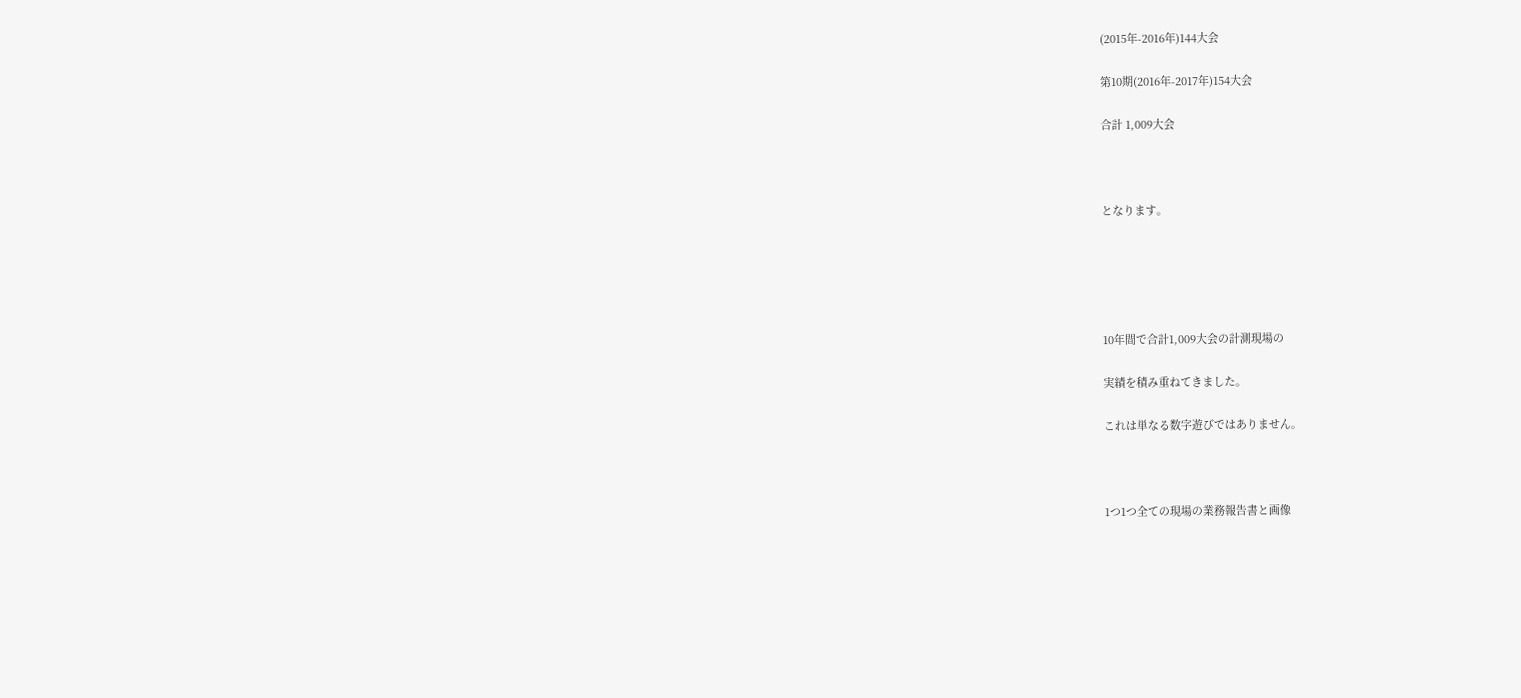(2015年-2016年)144大会

第10期(2016年-2017年)154大会

合計 1,009大会



となります。





10年間で合計1,009大会の計測現場の

実績を積み重ねてきました。

これは単なる数字遊びではありません。



1つ1つ全ての現場の業務報告書と画像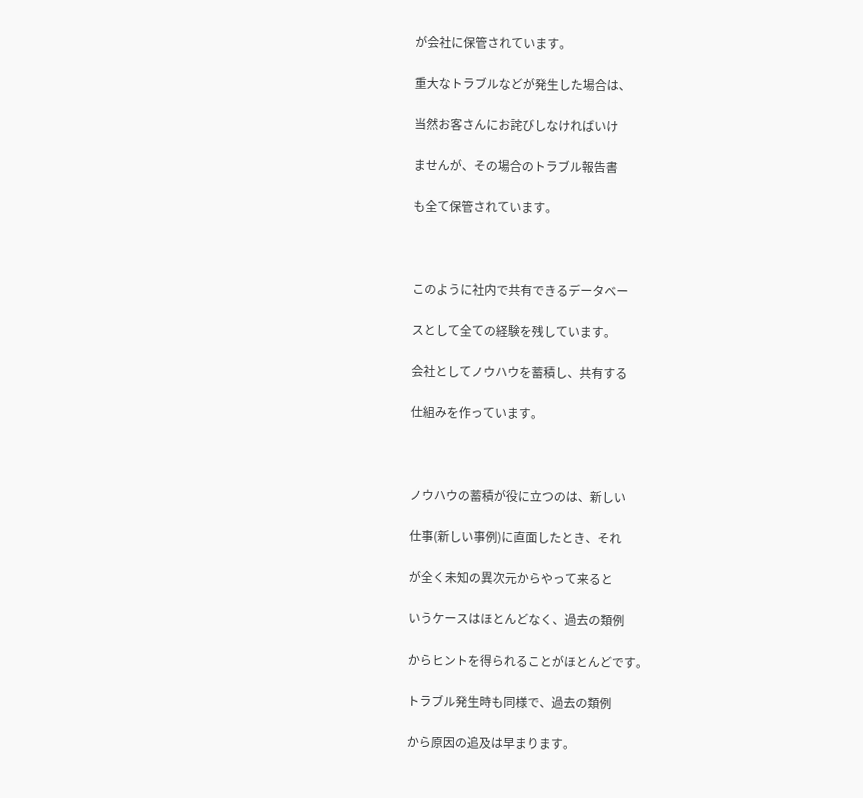が会社に保管されています。

重大なトラブルなどが発生した場合は、

当然お客さんにお詫びしなければいけ

ませんが、その場合のトラブル報告書

も全て保管されています。



このように社内で共有できるデータベー

スとして全ての経験を残しています。

会社としてノウハウを蓄積し、共有する

仕組みを作っています。



ノウハウの蓄積が役に立つのは、新しい

仕事(新しい事例)に直面したとき、それ

が全く未知の異次元からやって来ると

いうケースはほとんどなく、過去の類例

からヒントを得られることがほとんどです。

トラブル発生時も同様で、過去の類例

から原因の追及は早まります。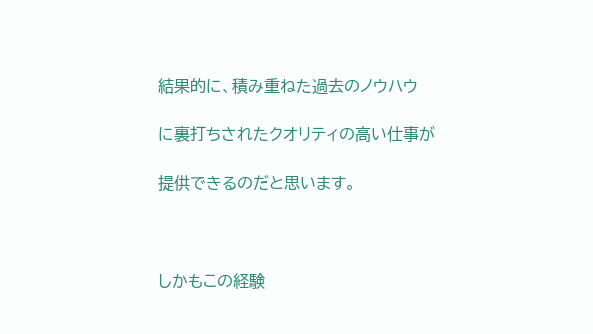結果的に、積み重ねた過去のノウハウ

に裏打ちされたクオリティの高い仕事が

提供できるのだと思います。



しかもこの経験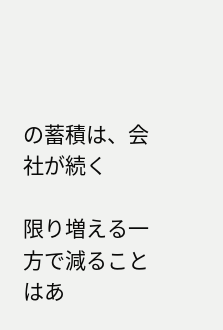の蓄積は、会社が続く

限り増える一方で減ることはあ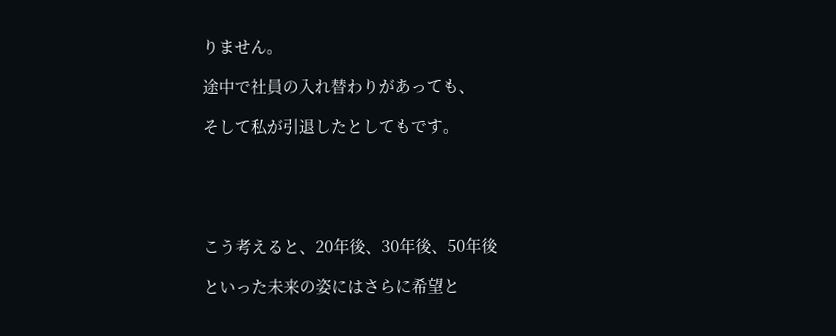りません。

途中で社員の入れ替わりがあっても、

そして私が引退したとしてもです。





こう考えると、20年後、30年後、50年後

といった未来の姿にはさらに希望と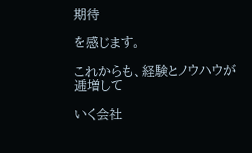期待

を感じます。

これからも、経験とノウハウが逓増して

いく会社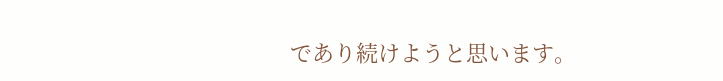であり続けようと思います。